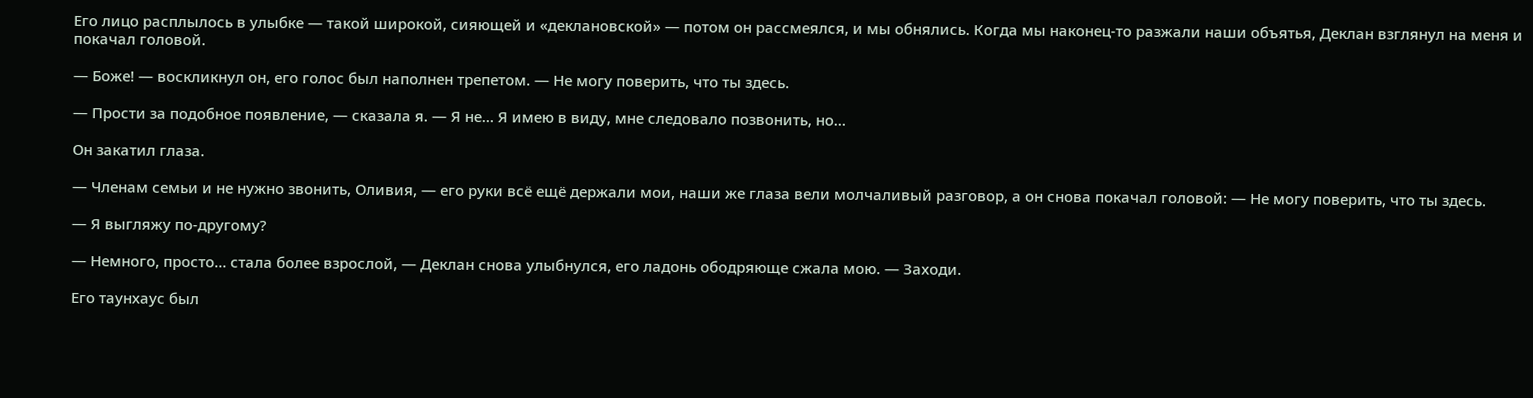Его лицо расплылось в улыбке — такой широкой, сияющей и «деклановской» — потом он рассмеялся, и мы обнялись. Когда мы наконец-то разжали наши объятья, Деклан взглянул на меня и покачал головой.

— Боже! — воскликнул он, его голос был наполнен трепетом. — Не могу поверить, что ты здесь.

— Прости за подобное появление, — сказала я. — Я не… Я имею в виду, мне следовало позвонить, но…

Он закатил глаза.

— Членам семьи и не нужно звонить, Оливия, — его руки всё ещё держали мои, наши же глаза вели молчаливый разговор, а он снова покачал головой: — Не могу поверить, что ты здесь.

— Я выгляжу по-другому?

— Немного, просто… стала более взрослой, — Деклан снова улыбнулся, его ладонь ободряюще сжала мою. — Заходи.

Его таунхаус был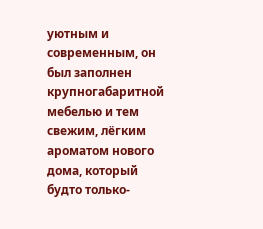уютным и современным, он был заполнен крупногабаритной мебелью и тем свежим, лёгким ароматом нового дома, который будто только-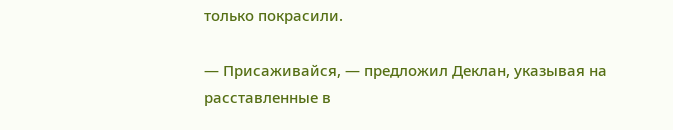только покрасили.

— Присаживайся, — предложил Деклан, указывая на расставленные в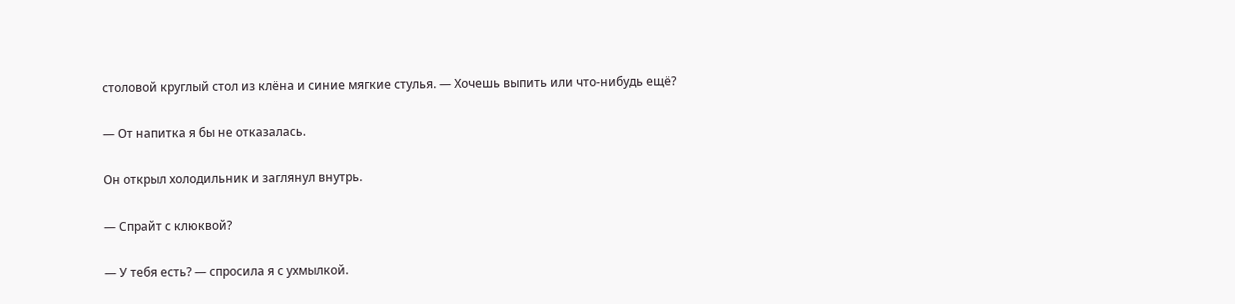столовой круглый стол из клёна и синие мягкие стулья. — Хочешь выпить или что-нибудь ещё?

— От напитка я бы не отказалась.

Он открыл холодильник и заглянул внутрь.

— Спрайт с клюквой?

— У тебя есть? — спросила я с ухмылкой.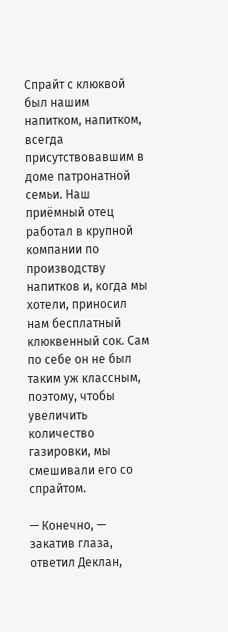Спрайт с клюквой был нашим напитком, напитком, всегда присутствовавшим в доме патронатной семьи. Наш приёмный отец работал в крупной компании по производству напитков и, когда мы хотели, приносил нам бесплатный клюквенный сок. Сам по себе он не был таким уж классным, поэтому, чтобы увеличить количество газировки, мы смешивали его со спрайтом.

— Конечно, — закатив глаза, ответил Деклан,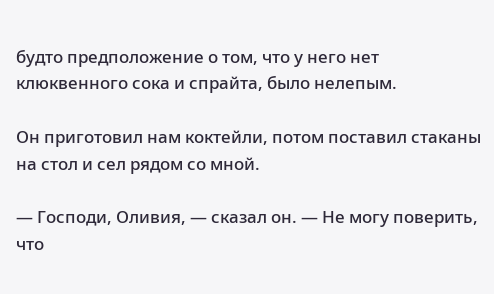будто предположение о том, что у него нет клюквенного сока и спрайта, было нелепым.

Он приготовил нам коктейли, потом поставил стаканы на стол и сел рядом со мной.

— Господи, Оливия, — сказал он. — Не могу поверить, что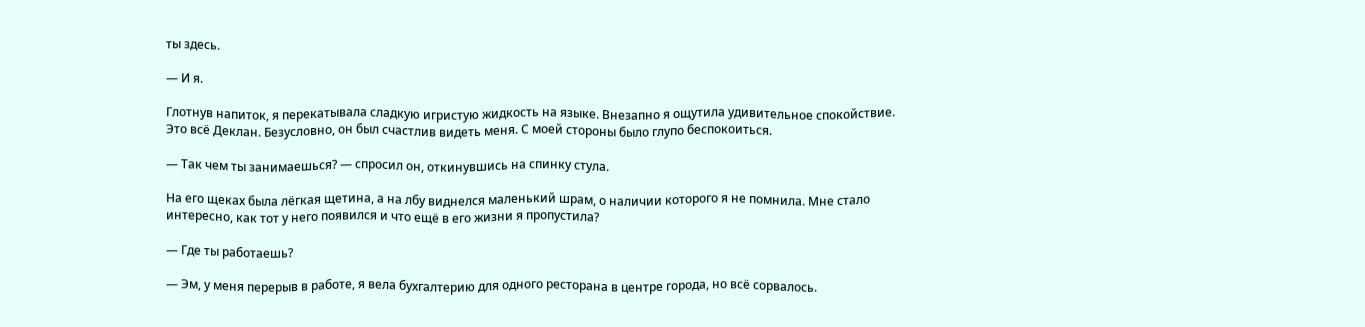ты здесь.

— И я.

Глотнув напиток, я перекатывала сладкую игристую жидкость на языке. Внезапно я ощутила удивительное спокойствие. Это всё Деклан. Безусловно, он был счастлив видеть меня. С моей стороны было глупо беспокоиться.

— Так чем ты занимаешься? — спросил он, откинувшись на спинку стула.

На его щеках была лёгкая щетина, а на лбу виднелся маленький шрам, о наличии которого я не помнила. Мне стало интересно, как тот у него появился и что ещё в его жизни я пропустила?

— Где ты работаешь?

— Эм, у меня перерыв в работе, я вела бухгалтерию для одного ресторана в центре города, но всё сорвалось.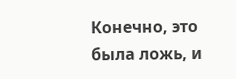Конечно, это была ложь, и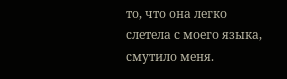то, что она легко слетела с моего языка, смутило меня.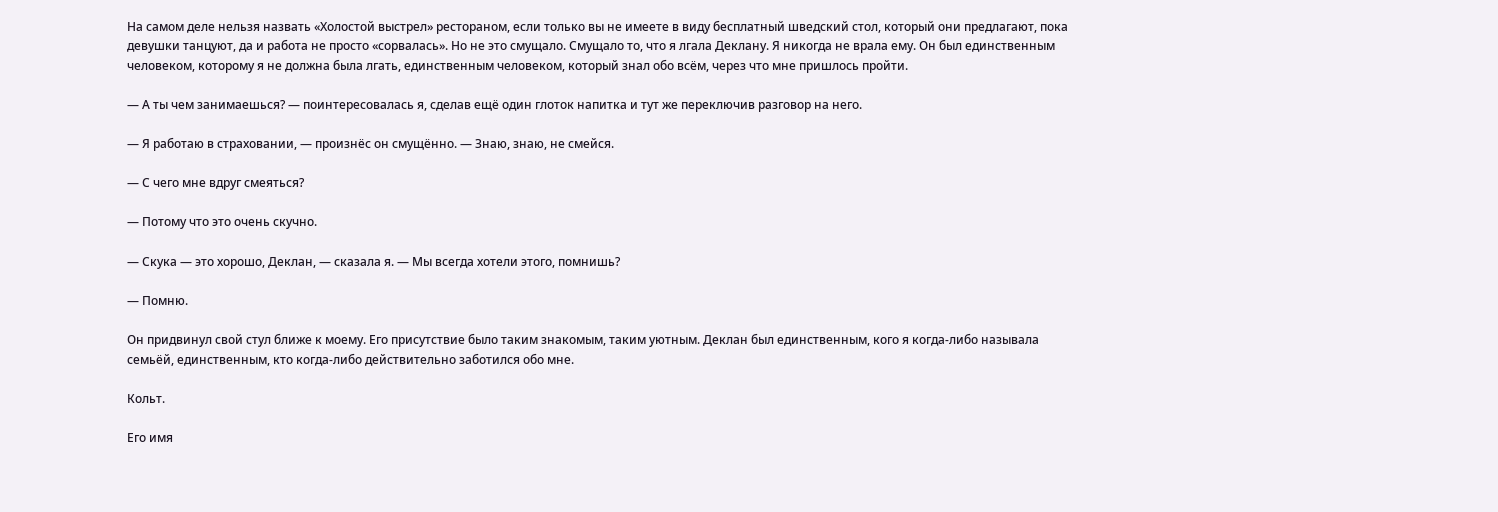На самом деле нельзя назвать «Холостой выстрел» рестораном, если только вы не имеете в виду бесплатный шведский стол, который они предлагают, пока девушки танцуют, да и работа не просто «сорвалась». Но не это смущало. Смущало то, что я лгала Деклану. Я никогда не врала ему. Он был единственным человеком, которому я не должна была лгать, единственным человеком, который знал обо всём, через что мне пришлось пройти.

— А ты чем занимаешься? — поинтересовалась я, сделав ещё один глоток напитка и тут же переключив разговор на него.

— Я работаю в страховании, — произнёс он смущённо. — Знаю, знаю, не смейся.

— С чего мне вдруг смеяться?

— Потому что это очень скучно.

— Скука — это хорошо, Деклан, — сказала я. — Мы всегда хотели этого, помнишь?

— Помню.

Он придвинул свой стул ближе к моему. Его присутствие было таким знакомым, таким уютным. Деклан был единственным, кого я когда-либо называла семьёй, единственным, кто когда-либо действительно заботился обо мне.

Кольт.

Его имя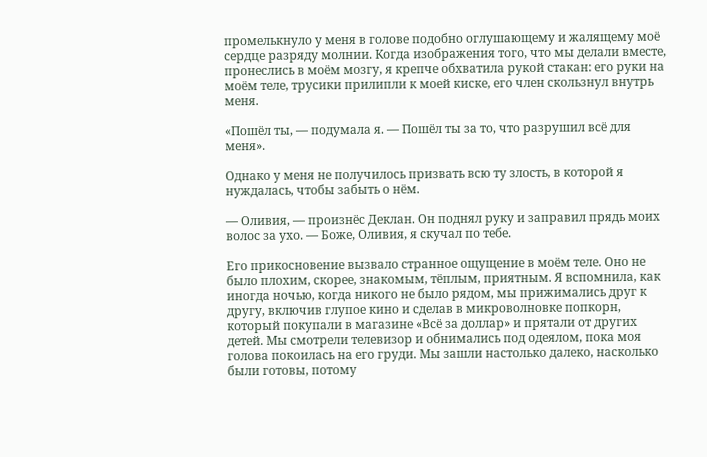промелькнуло у меня в голове подобно оглушающему и жалящему моё сердце разряду молнии. Когда изображения того, что мы делали вместе, пронеслись в моём мозгу, я крепче обхватила рукой стакан: его руки на моём теле, трусики прилипли к моей киске, его член скользнул внутрь меня.

«Пошёл ты, — подумала я. — Пошёл ты за то, что разрушил всё для меня».

Однако у меня не получилось призвать всю ту злость, в которой я нуждалась, чтобы забыть о нём.

— Оливия, — произнёс Деклан. Он поднял руку и заправил прядь моих волос за ухо. — Боже, Оливия, я скучал по тебе.

Его прикосновение вызвало странное ощущение в моём теле. Оно не было плохим, скорее, знакомым, тёплым, приятным. Я вспомнила, как иногда ночью, когда никого не было рядом, мы прижимались друг к другу, включив глупое кино и сделав в микроволновке попкорн, который покупали в магазине «Всё за доллар» и прятали от других детей. Мы смотрели телевизор и обнимались под одеялом, пока моя голова покоилась на его груди. Мы зашли настолько далеко, насколько были готовы, потому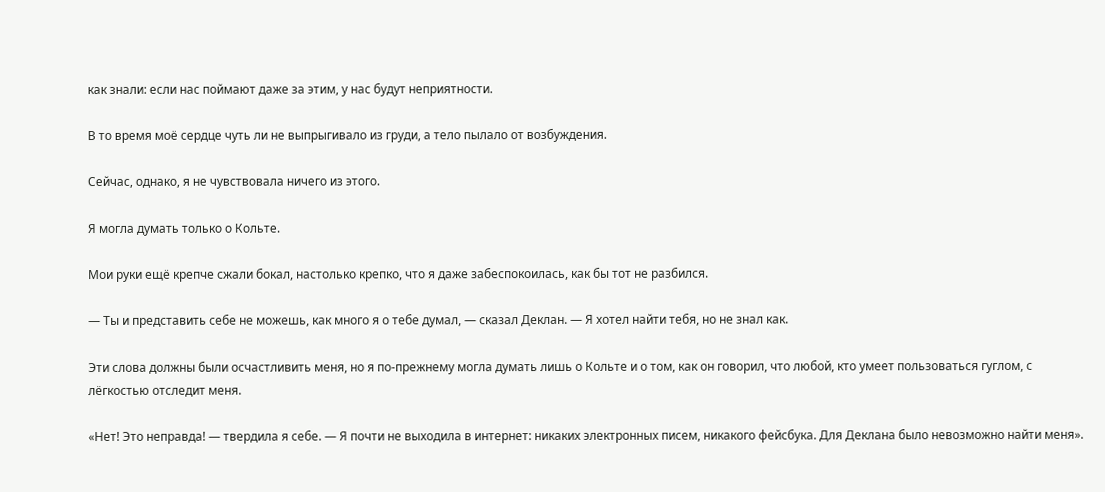как знали: если нас поймают даже за этим, у нас будут неприятности.

В то время моё сердце чуть ли не выпрыгивало из груди, а тело пылало от возбуждения.

Сейчас, однако, я не чувствовала ничего из этого.

Я могла думать только о Кольте.

Мои руки ещё крепче сжали бокал, настолько крепко, что я даже забеспокоилась, как бы тот не разбился.

— Ты и представить себе не можешь, как много я о тебе думал, — сказал Деклан. — Я хотел найти тебя, но не знал как.

Эти слова должны были осчастливить меня, но я по-прежнему могла думать лишь о Кольте и о том, как он говорил, что любой, кто умеет пользоваться гуглом, с лёгкостью отследит меня.

«Нет! Это неправда! — твердила я себе. — Я почти не выходила в интернет: никаких электронных писем, никакого фейсбука. Для Деклана было невозможно найти меня».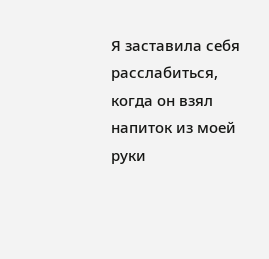Я заставила себя расслабиться, когда он взял напиток из моей руки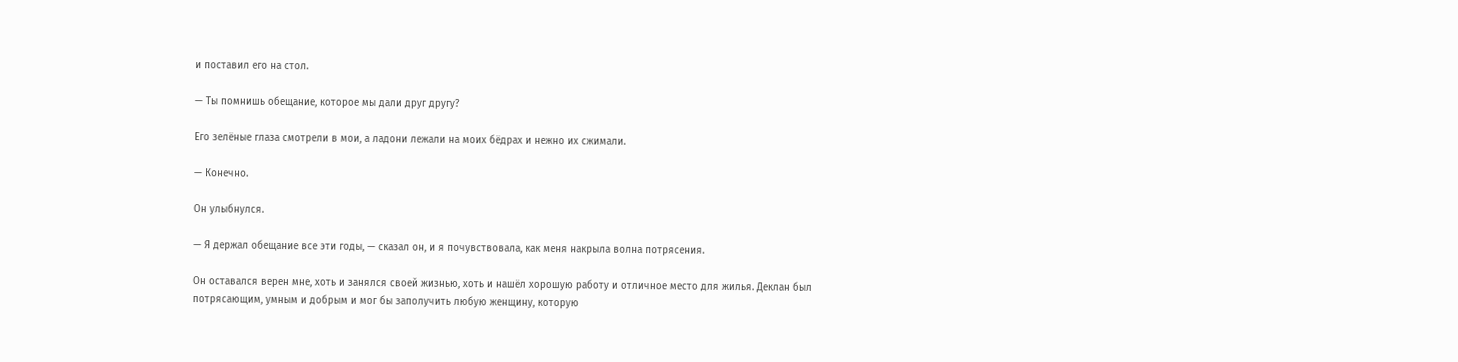и поставил его на стол.

— Ты помнишь обещание, которое мы дали друг другу?

Его зелёные глаза смотрели в мои, а ладони лежали на моих бёдрах и нежно их сжимали.

— Конечно.

Он улыбнулся.

— Я держал обещание все эти годы, — сказал он, и я почувствовала, как меня накрыла волна потрясения.

Он оставался верен мне, хоть и занялся своей жизнью, хоть и нашёл хорошую работу и отличное место для жилья. Деклан был потрясающим, умным и добрым и мог бы заполучить любую женщину, которую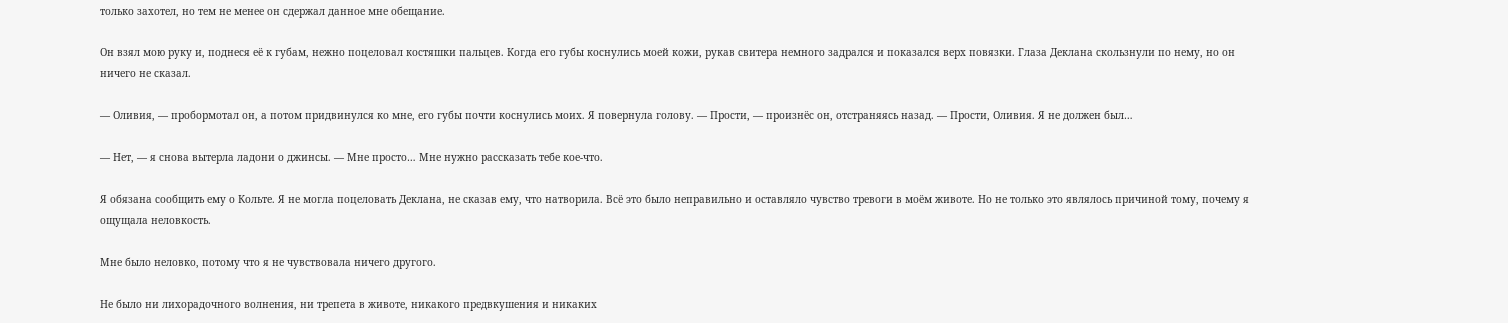только захотел, но тем не менее он сдержал данное мне обещание.

Он взял мою руку и, поднеся её к губам, нежно поцеловал костяшки пальцев. Когда его губы коснулись моей кожи, рукав свитера немного задрался и показался верх повязки. Глаза Деклана скользнули по нему, но он ничего не сказал.

— Оливия, — пробормотал он, а потом придвинулся ко мне, его губы почти коснулись моих. Я повернула голову. — Прости, — произнёс он, отстраняясь назад. — Прости, Оливия. Я не должен был…

— Нет, — я снова вытерла ладони о джинсы. — Мне просто… Мне нужно рассказать тебе кое-что.

Я обязана сообщить ему о Кольте. Я не могла поцеловать Деклана, не сказав ему, что натворила. Всё это было неправильно и оставляло чувство тревоги в моём животе. Но не только это являлось причиной тому, почему я ощущала неловкость.

Мне было неловко, потому что я не чувствовала ничего другого.

Не было ни лихорадочного волнения, ни трепета в животе, никакого предвкушения и никаких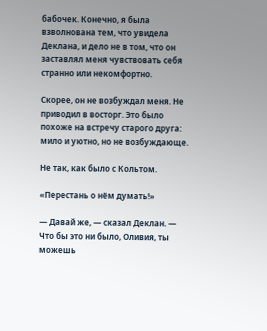бабочек. Конечно, я была взволнована тем, что увидела Деклана, и дело не в том, что он заставлял меня чувствовать себя странно или некомфортно.

Скорее, он не возбуждал меня. Не приводил в восторг. Это было похоже на встречу старого друга: мило и уютно, но не возбуждающе.

Не так, как было с Кольтом.

«Перестань о нём думать!»

— Давай же, — сказал Деклан. — Что бы это ни было, Оливия, ты можешь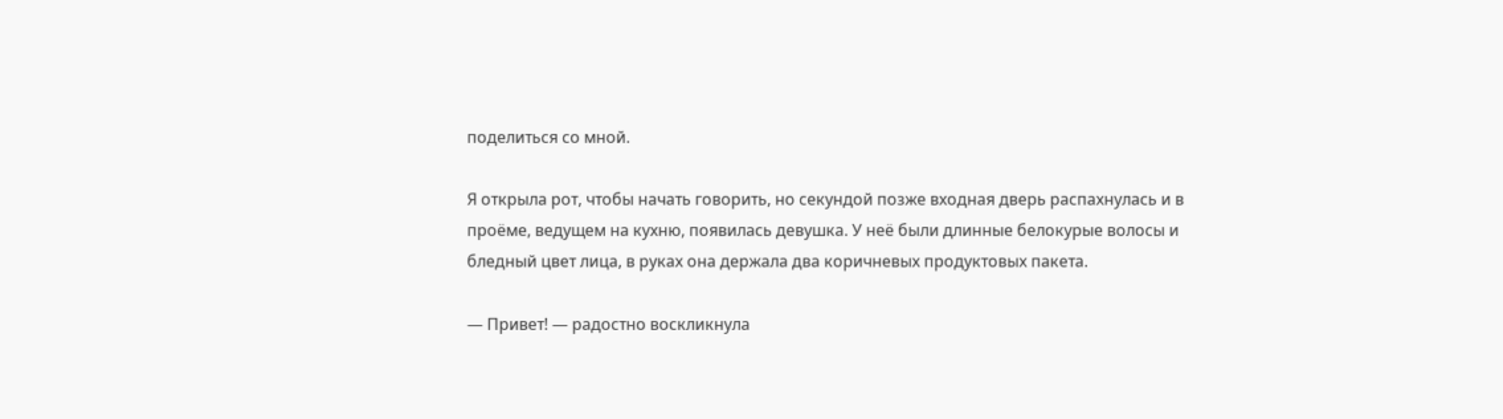поделиться со мной.

Я открыла рот, чтобы начать говорить, но секундой позже входная дверь распахнулась и в проёме, ведущем на кухню, появилась девушка. У неё были длинные белокурые волосы и бледный цвет лица, в руках она держала два коричневых продуктовых пакета.

— Привет! — радостно воскликнула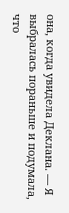она, когда увидела Деклана. — Я выбралась пораньше и подумала, что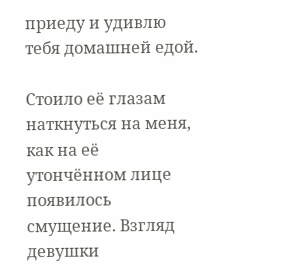приеду и удивлю тебя домашней едой.

Стоило её глазам наткнуться на меня, как на её утончённом лице появилось смущение. Взгляд девушки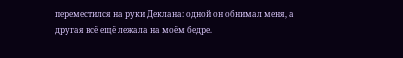переместился на руки Деклана: одной он обнимал меня, а другая всё ещё лежала на моём бедре.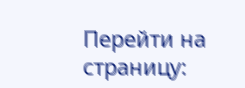Перейти на страницу: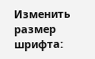Изменить размер шрифта: